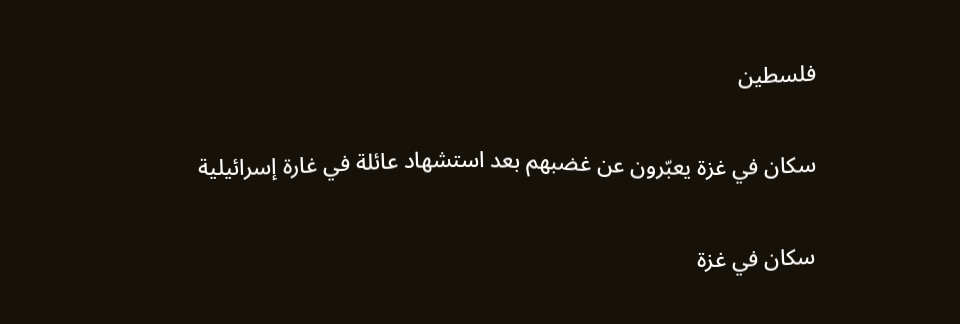فلسطين

سكان في غزة يعبّرون عن غضبهم بعد استشهاد عائلة في غارة إسرائيلية

سكان في غزة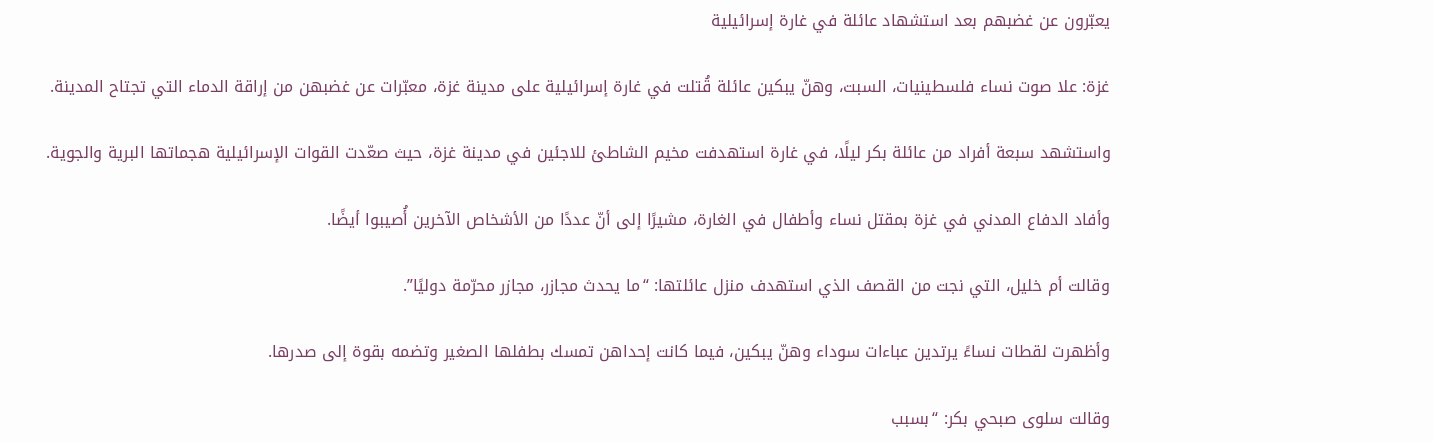يعبّرون عن غضبهم بعد استشهاد عائلة في غارة إسرائيلية

غزة: علا صوت نساء فلسطينيات، السبت، وهنّ يبكين عائلة قُتلت في غارة إسرائيلية على مدينة غزة، معبّرات عن غضبهن من إراقة الدماء التي تجتاح المدينة.

واستشهد سبعة أفراد من عائلة بكر ليلًا، في غارة استهدفت مخيم الشاطئ للاجئين في مدينة غزة، حيث صعّدت القوات الإسرائيلية هجماتها البرية والجوية.

وأفاد الدفاع المدني في غزة بمقتل نساء وأطفال في الغارة، مشيرًا إلى أنّ عددًا من الأشخاص الآخرين أُصيبوا أيضًا.

وقالت أم خليل، التي نجت من القصف الذي استهدف منزل عائلتها: “ما يحدث مجازر، مجازر محرّمة دوليًا”.

وأظهرت لقطات نساءً يرتدين عباءات سوداء وهنّ يبكين، فيما كانت إحداهن تمسك بطفلها الصغير وتضمه بقوة إلى صدرها.

وقالت سلوى صبحي بكر: “بسبب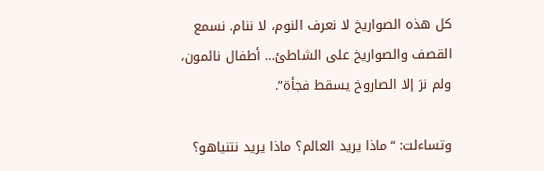كل هذه الصواريخ لا نعرف النوم، لا ننام. نسمع القصف والصواريخ على الشاطئ… أطفال نائمون، ولم نرَ إلا الصاروخ يسقط فجأة”.

وتساءلت: “ماذا يريد العالم؟ ماذا يريد نتنياهو؟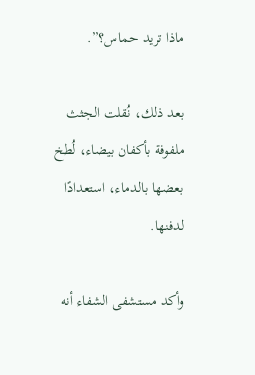ماذا تريد حماس؟”.

بعد ذلك، نُقلت الجثث ملفوفة بأكفان بيضاء، لُطخ بعضها بالدماء، استعدادًا لدفنها.

وأكد مستشفى الشفاء أنه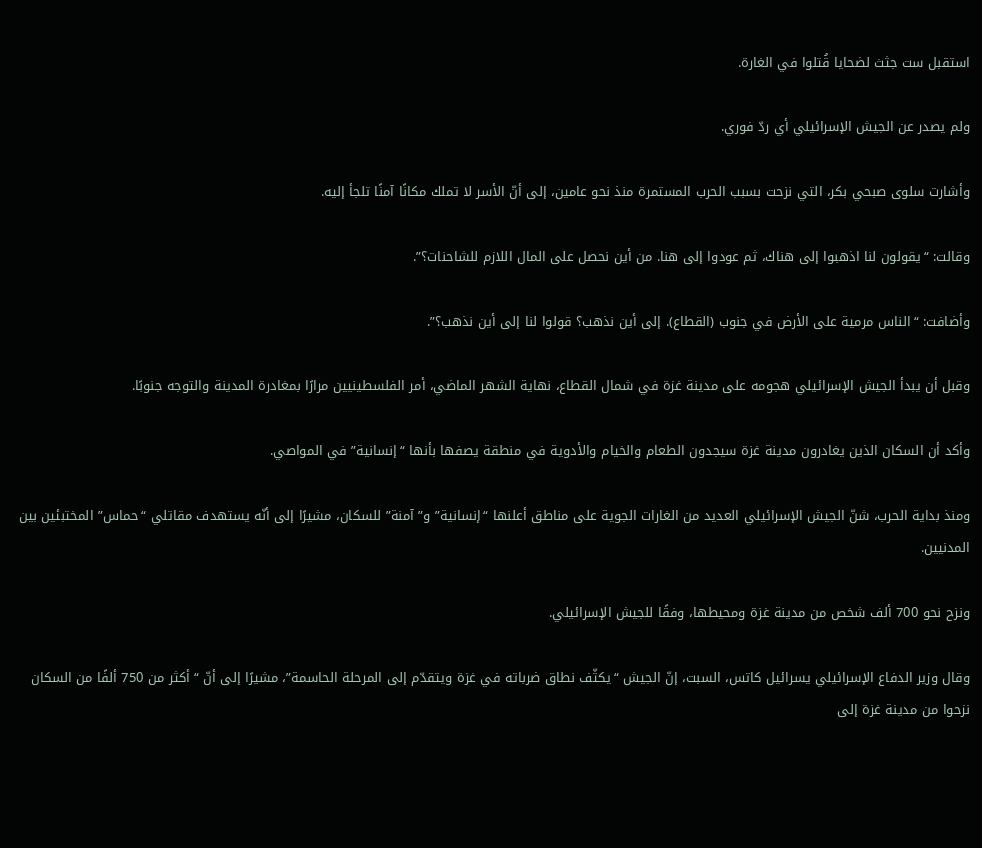استقبل ست جثث لضحايا قُتلوا في الغارة.

ولم يصدر عن الجيش الإسرائيلي أي ردّ فوري.

وأشارت سلوى صبحي بكر، التي نزحت بسبب الحرب المستمرة منذ نحو عامين، إلى أنّ الأسر لا تملك مكانًا آمنًا تلجأ إليه.

وقالت: “يقولون لنا اذهبوا إلى هناك، ثم عودوا إلى هنا. من أين نحصل على المال اللازم للشاحنات؟”.

وأضافت: “الناس مرمية على الأرض في جنوب (القطاع). إلى أين نذهب؟ قولوا لنا إلى أين نذهب؟”.

وقبل أن يبدأ الجيش الإسرائيلي هجومه على مدينة غزة في شمال القطاع، نهاية الشهر الماضي، أمر الفلسطينيين مرارًا بمغادرة المدينة والتوجه جنوبًا.

وأكد أن السكان الذين يغادرون مدينة غزة سيجدون الطعام والخيام والأدوية في منطقة يصفها بأنها “إنسانية” في المواصي.

ومنذ بداية الحرب، شنّ الجيش الإسرائيلي العديد من الغارات الجوية على مناطق أعلنها “إنسانية” و”آمنة” للسكان، مشيرًا إلى أنّه يستهدف مقاتلي “حماس” المختبئين بين المدنيين.

ونزح نحو 700 ألف شخص من مدينة غزة ومحيطها، وفقًا للجيش الإسرائيلي.

وقال وزير الدفاع الإسرائيلي يسرائيل كاتس، السبت، إنّ الجيش “يكثّف نطاق ضرباته في غزة ويتقدّم إلى المرحلة الحاسمة”، مشيرًا إلى أنّ “أكثر من 750 ألفًا من السكان نزحوا من مدينة غزة إلى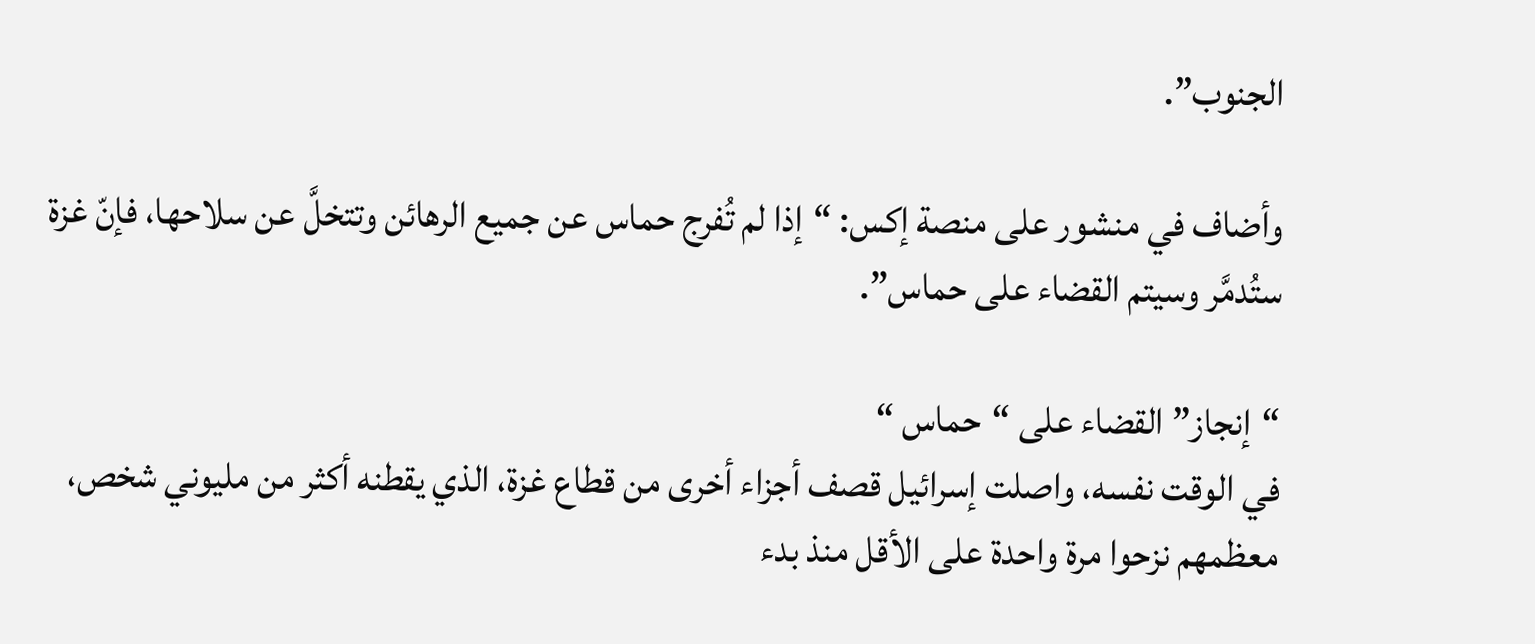الجنوب”.

وأضاف في منشور على منصة إكس: “إذا لم تُفرج حماس عن جميع الرهائن وتتخلَّ عن سلاحها، فإنّ غزة ستُدمَّر وسيتم القضاء على حماس”.

“إنجاز” القضاء على “حماس “
في الوقت نفسه، واصلت إسرائيل قصف أجزاء أخرى من قطاع غزة، الذي يقطنه أكثر من مليوني شخص، معظمهم نزحوا مرة واحدة على الأقل منذ بدء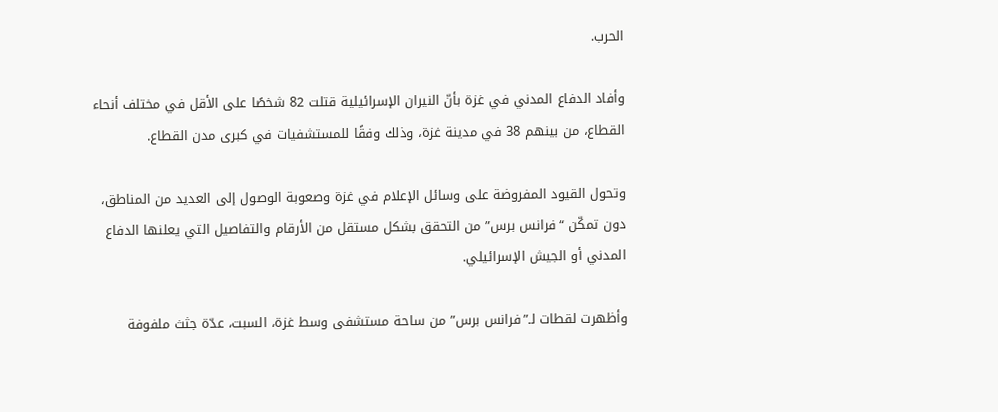الحرب.

وأفاد الدفاع المدني في غزة بأنّ النيران الإسرائيلية قتلت 82 شخصًا على الأقل في مختلف أنحاء القطاع، من بينهم 38 في مدينة غزة، وذلك وفقًا للمستشفيات في كبرى مدن القطاع.

وتحول القيود المفروضة على وسائل الإعلام في غزة وصعوبة الوصول إلى العديد من المناطق، دون تمكّن “فرانس برس” من التحقق بشكل مستقل من الأرقام والتفاصيل التي يعلنها الدفاع المدني أو الجيش الإسرائيلي.

وأظهرت لقطات لـ”فرانس برس” من ساحة مستشفى وسط غزة، السبت، عدّة جثث ملفوفة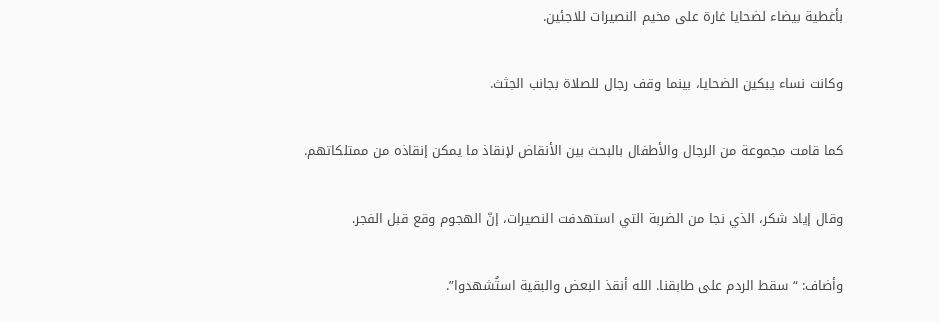بأغطية بيضاء لضحايا غارة على مخيم النصيرات للاجئين.

وكانت نساء يبكين الضحايا، بينما وقف رجال للصلاة بجانب الجثث.

كما قامت مجموعة من الرجال والأطفال بالبحث بين الأنقاض لإنقاذ ما يمكن إنقاذه من ممتلكاتهم.

وقال إياد شكر، الذي نجا من الضربة التي استهدفت النصيرات، إنّ الهجوم وقع قبل الفجر.

وأضاف: “سقط الردم على طابقنا. الله أنقذ البعض والبقية استُشهدوا”.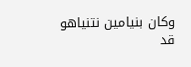وكان بنيامين نتنياهو قد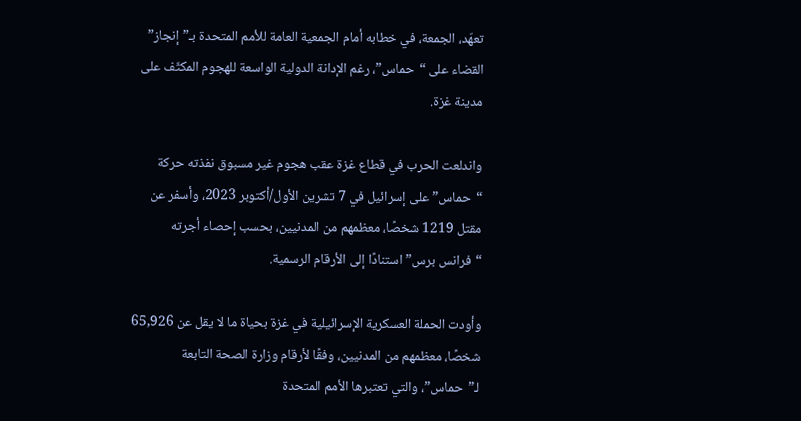تعهّد، الجمعة، في خطابه أمام الجمعية العامة للأمم المتحدة بـ”إنجاز” القضاء على “حماس”، رغم الإدانة الدولية الواسعة للهجوم المكثّف على مدينة غزة.

واندلعت الحرب في قطاع غزة عقب هجوم غير مسبوق نفذته حركة “حماس” على إسرائيل في 7 تشرين الأول/أكتوبر 2023، وأسفر عن مقتل 1219 شخصًا، معظمهم من المدنيين، بحسب إحصاء أجرته “فرانس برس” استنادًا إلى الأرقام الرسمية.

وأودت الحملة العسكرية الإسرائيلية في غزة بحياة ما لا يقل عن 65,926 شخصًا، معظمهم من المدنيين، وفقًا لأرقام وزارة الصحة التابعة لـ”حماس”، والتي تعتبرها الأمم المتحدة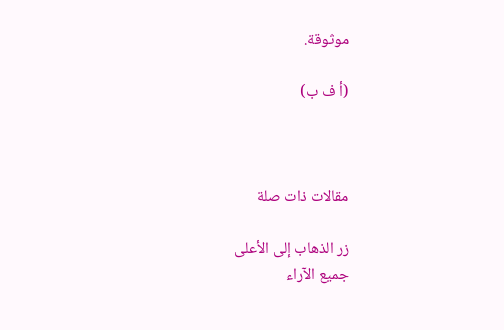موثوقة.

(أ ف ب)



مقالات ذات صلة

زر الذهاب إلى الأعلى
جميع الآراء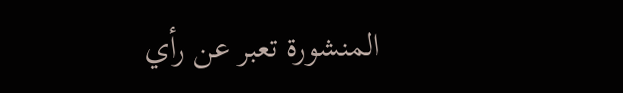المنشورة تعبر عن رأي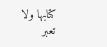كتابها ولا تعبر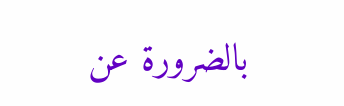بالضرورة عن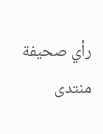رأي صحيفة منتدى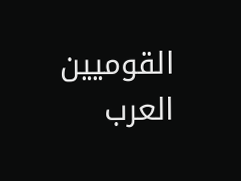القوميين العرب